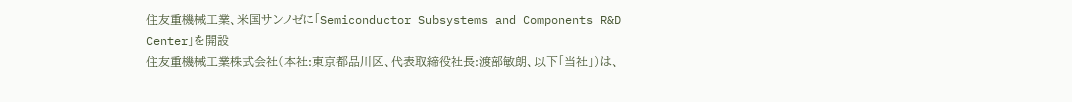住友重機械工業、米国サンノゼに「Semiconductor Subsystems and Components R&D Center」を開設
住友重機械工業株式会社(本社:東京都品川区、代表取締役社長:渡部敏朗、以下「当社」)は、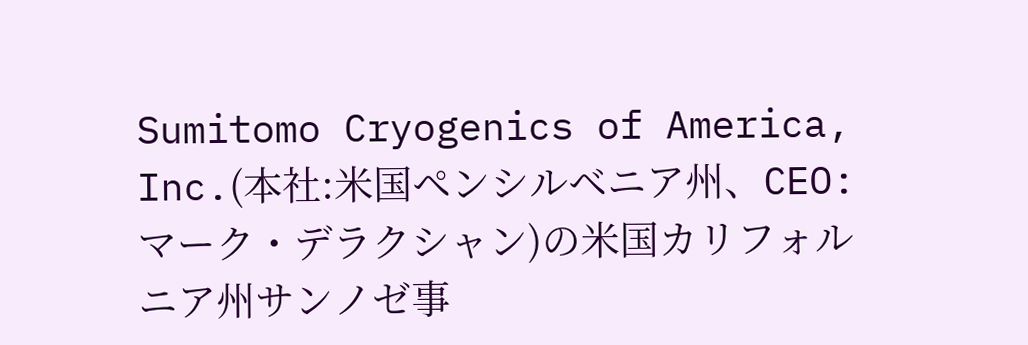Sumitomo Cryogenics of America, Inc.(本社:米国ペンシルベニア州、CEO:マーク・デラクシャン)の米国カリフォルニア州サンノゼ事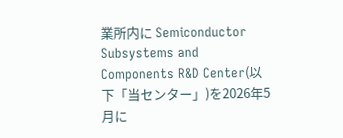業所内に Semiconductor Subsystems and Components R&D Center(以下「当センター」)を2026年5月に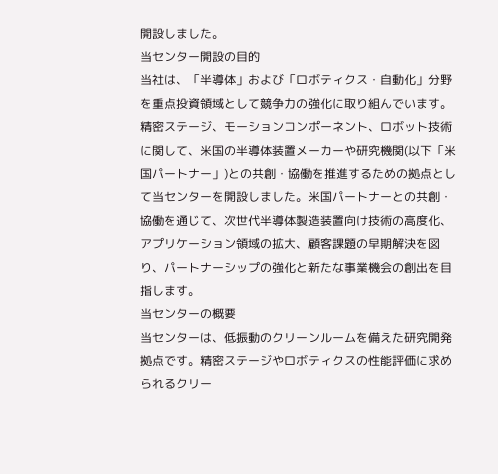開設しました。
当センター開設の目的
当社は、「半導体」および「ロボティクス・自動化」分野を重点投資領域として競争力の強化に取り組んでいます。
精密ステージ、モーションコンポーネント、ロボット技術に関して、米国の半導体装置メーカーや研究機関(以下「米国パートナー」)との共創・協働を推進するための拠点として当センターを開設しました。米国パートナーとの共創・協働を通じて、次世代半導体製造装置向け技術の高度化、アプリケーション領域の拡大、顧客課題の早期解決を図り、パートナーシップの強化と新たな事業機会の創出を目指します。
当センターの概要
当センターは、低振動のクリーンルームを備えた研究開発拠点です。精密ステージやロボティクスの性能評価に求められるクリー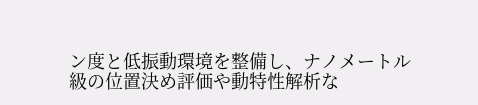ン度と低振動環境を整備し、ナノメートル級の位置決め評価や動特性解析な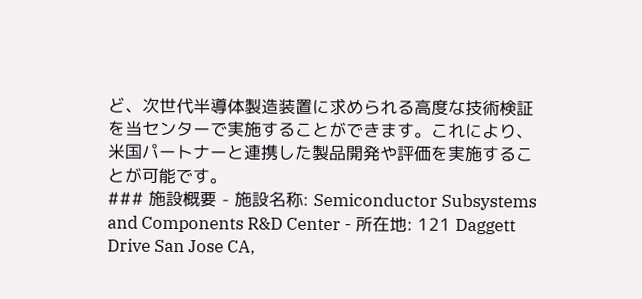ど、次世代半導体製造装置に求められる高度な技術検証を当センターで実施することができます。これにより、米国パートナーと連携した製品開発や評価を実施することが可能です。
### 施設概要 - 施設名称: Semiconductor Subsystems and Components R&D Center - 所在地: 121 Daggett Drive San Jose CA,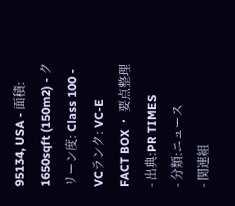95134, USA - 面積: 1650sqft (150m2) - クリーン度: Class 100 - VCランク: VC-E
FACT BOX ・ 要点整理
- 出典:PR TIMES
- 分類:ニュース
- 関連組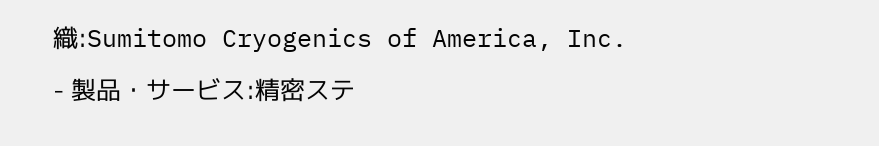織:Sumitomo Cryogenics of America, Inc.
- 製品・サービス:精密ステ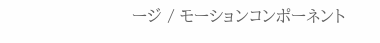ージ / モーションコンポーネント